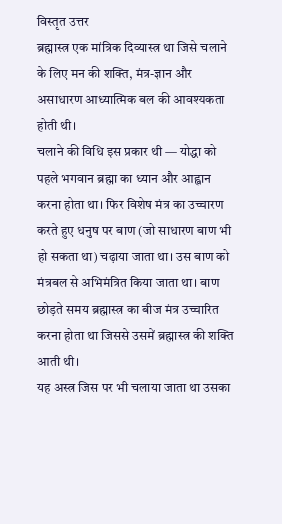विस्तृत उत्तर
ब्रह्मास्त्र एक मांत्रिक दिव्यास्त्र था जिसे चलाने के लिए मन की शक्ति, मंत्र-ज्ञान और असाधारण आध्यात्मिक बल की आवश्यकता होती थी।
चलाने की विधि इस प्रकार थी — योद्धा को पहले भगवान ब्रह्मा का ध्यान और आह्वान करना होता था। फिर विशेष मंत्र का उच्चारण करते हुए धनुष पर बाण (जो साधारण बाण भी हो सकता था) चढ़ाया जाता था। उस बाण को मंत्रबल से अभिमंत्रित किया जाता था। बाण छोड़ते समय ब्रह्मास्त्र का बीज मंत्र उच्चारित करना होता था जिससे उसमें ब्रह्मास्त्र की शक्ति आती थी।
यह अस्त्र जिस पर भी चलाया जाता था उसका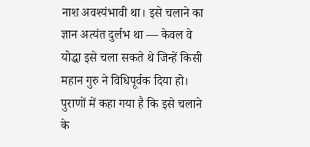नाश अवश्यंभावी था। इसे चलाने का ज्ञान अत्यंत दुर्लभ था — केवल वे योद्धा इसे चला सकते थे जिन्हें किसी महान गुरु ने विधिपूर्वक दिया हो। पुराणों में कहा गया है कि इसे चलाने के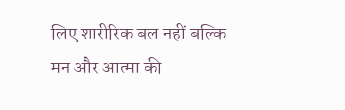लिए शारीरिक बल नहीं बल्कि मन और आत्मा की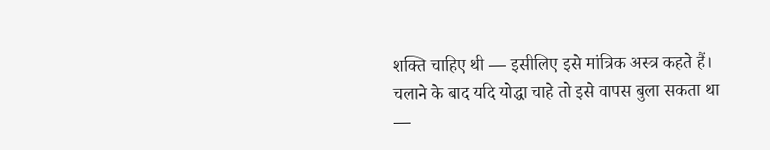शक्ति चाहिए थी — इसीलिए इसे मांत्रिक अस्त्र कहते हैं।
चलाने के बाद यदि योद्धा चाहे तो इसे वापस बुला सकता था —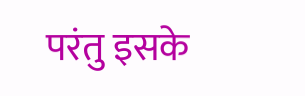परंतु इसके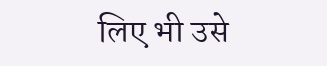लिए भी उसे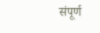संपूर्ण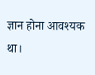ज्ञान होना आवश्यक था।